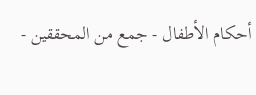أحكام الأطفال - جمع من المحققين -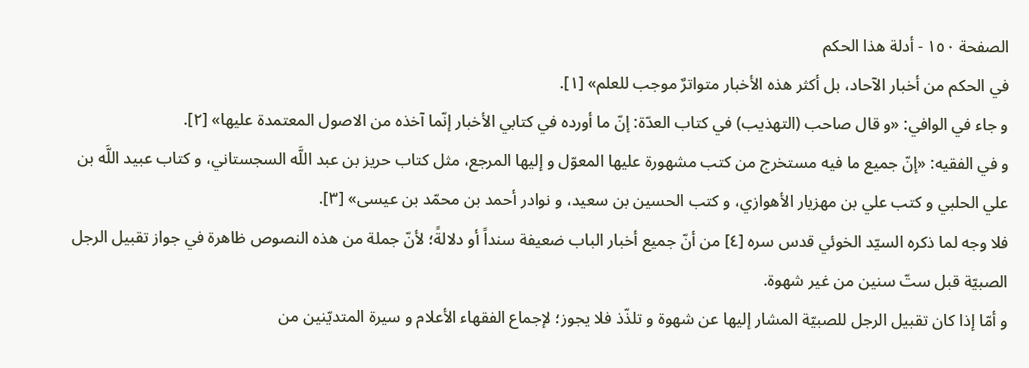الصفحة ١٥٠ - أدلة هذا الحكم
في الحكم من أخبار الآحاد، بل أكثر هذه الأخبار متواترٌ موجب للعلم» [١].
و جاء في الوافي: «و قال صاحب (التهذيب) في كتاب العدّة: إنّ ما أورده في كتابي الأخبار إنّما آخذه من الاصول المعتمدة عليها» [٢].
و في الفقيه: «إنّ جميع ما فيه مستخرج من كتب مشهورة عليها المعوّل و إليها المرجع، مثل كتاب حريز بن عبد اللَّه السجستاني، و كتاب عبيد اللَّه بن علي الحلبي و كتب علي بن مهزيار الأهوازي، و كتب الحسين بن سعيد، و نوادر أحمد بن محمّد بن عيسى» [٣].
فلا وجه لما ذكره السيّد الخوئي قدس سره [٤] من أنّ جميع أخبار الباب ضعيفة سنداً أو دلالةً؛ لأنّ جملة من هذه النصوص ظاهرة في جواز تقبيل الرجل الصبيّة قبل ستّ سنين من غير شهوة.
و أمّا إذا كان تقبيل الرجل للصبيّة المشار إليها عن شهوة و تلذّذ فلا يجوز؛ لإجماع الفقهاء الأعلام و سيرة المتديّنين من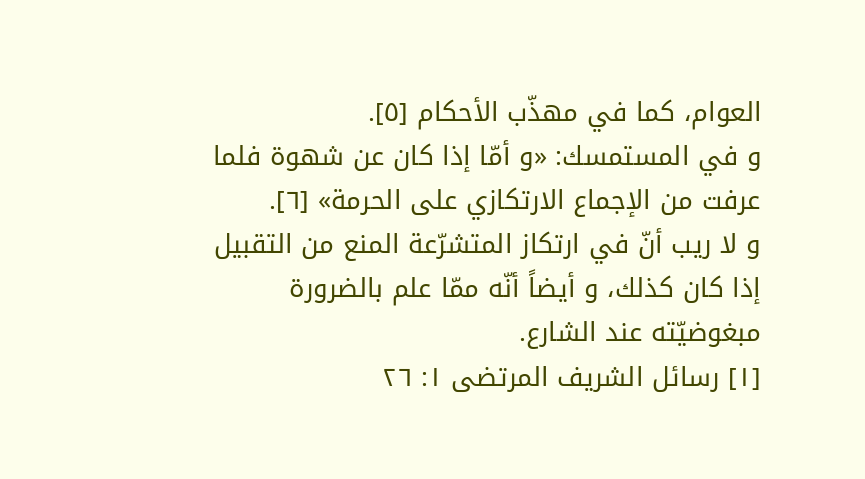العوام، كما في مهذّب الأحكام [٥].
و في المستمسك: «و أمّا إذا كان عن شهوة فلما عرفت من الإجماع الارتكازي على الحرمة» [٦].
و لا ريب أنّ في ارتكاز المتشرّعة المنع من التقبيل إذا كان كذلك، و أيضاً أنّه ممّا علم بالضرورة مبغوضيّته عند الشارع.
[١] رسائل الشريف المرتضى ١: ٢٦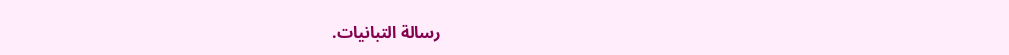رسالة التبانيات.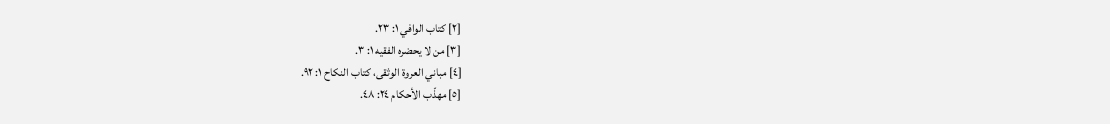[٢] كتاب الوافي ١: ٢٣.
[٣] من لا يحضره الفقيه ١: ٣.
[٤] مباني العروة الوثقى، كتاب النكاح ١: ٩٢.
[٥] مهذّب الأحكام ٢٤: ٤٨.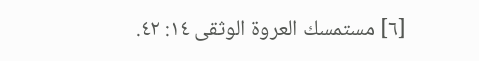[٦] مستمسك العروة الوثقى ١٤: ٤٢.